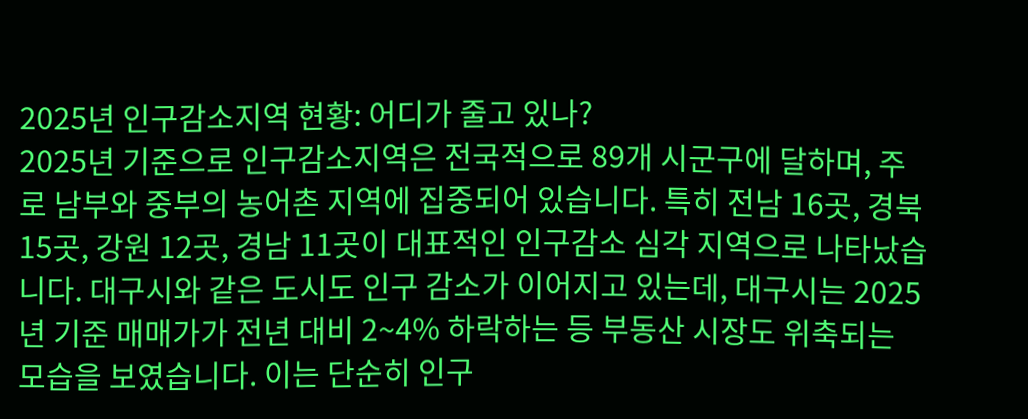2025년 인구감소지역 현황: 어디가 줄고 있나?
2025년 기준으로 인구감소지역은 전국적으로 89개 시군구에 달하며, 주로 남부와 중부의 농어촌 지역에 집중되어 있습니다. 특히 전남 16곳, 경북 15곳, 강원 12곳, 경남 11곳이 대표적인 인구감소 심각 지역으로 나타났습니다. 대구시와 같은 도시도 인구 감소가 이어지고 있는데, 대구시는 2025년 기준 매매가가 전년 대비 2~4% 하락하는 등 부동산 시장도 위축되는 모습을 보였습니다. 이는 단순히 인구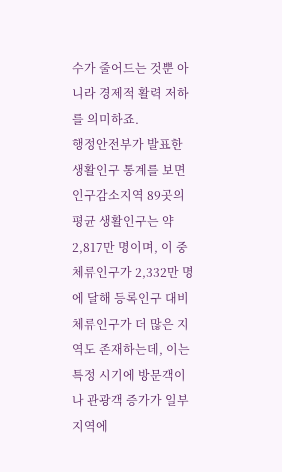수가 줄어드는 것뿐 아니라 경제적 활력 저하를 의미하죠.
행정안전부가 발표한 생활인구 통계를 보면 인구감소지역 89곳의 평균 생활인구는 약 2,817만 명이며, 이 중 체류인구가 2,332만 명에 달해 등록인구 대비 체류인구가 더 많은 지역도 존재하는데, 이는 특정 시기에 방문객이나 관광객 증가가 일부 지역에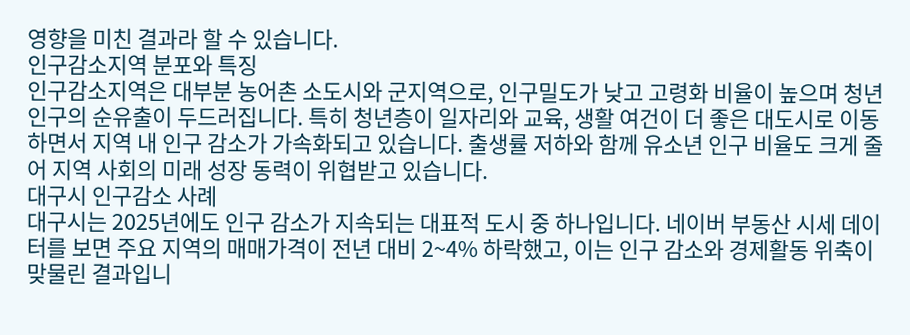영향을 미친 결과라 할 수 있습니다.
인구감소지역 분포와 특징
인구감소지역은 대부분 농어촌 소도시와 군지역으로, 인구밀도가 낮고 고령화 비율이 높으며 청년 인구의 순유출이 두드러집니다. 특히 청년층이 일자리와 교육, 생활 여건이 더 좋은 대도시로 이동하면서 지역 내 인구 감소가 가속화되고 있습니다. 출생률 저하와 함께 유소년 인구 비율도 크게 줄어 지역 사회의 미래 성장 동력이 위협받고 있습니다.
대구시 인구감소 사례
대구시는 2025년에도 인구 감소가 지속되는 대표적 도시 중 하나입니다. 네이버 부동산 시세 데이터를 보면 주요 지역의 매매가격이 전년 대비 2~4% 하락했고, 이는 인구 감소와 경제활동 위축이 맞물린 결과입니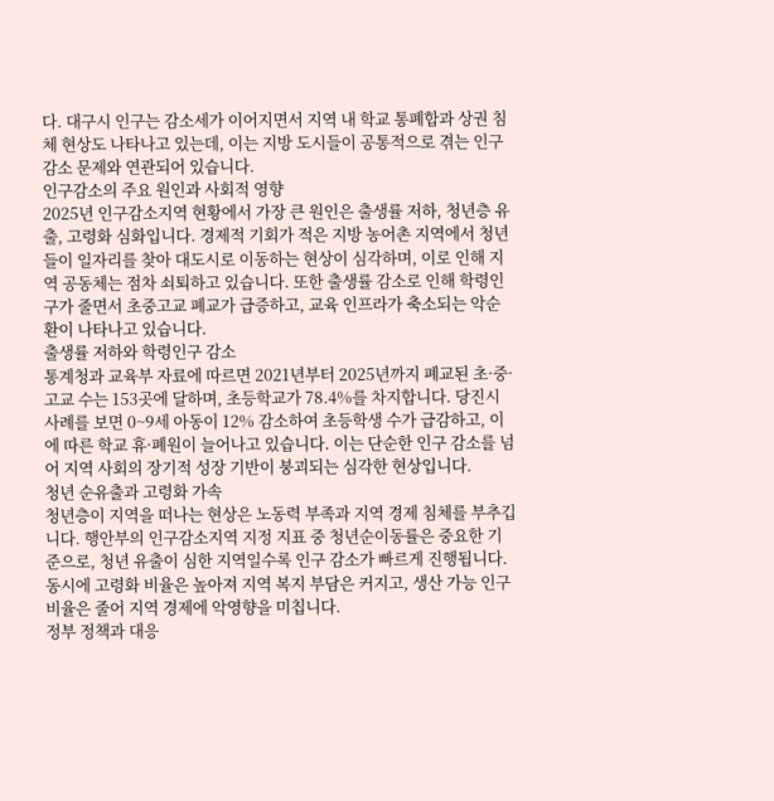다. 대구시 인구는 감소세가 이어지면서 지역 내 학교 통폐합과 상권 침체 현상도 나타나고 있는데, 이는 지방 도시들이 공통적으로 겪는 인구감소 문제와 연관되어 있습니다.
인구감소의 주요 원인과 사회적 영향
2025년 인구감소지역 현황에서 가장 큰 원인은 출생률 저하, 청년층 유출, 고령화 심화입니다. 경제적 기회가 적은 지방 농어촌 지역에서 청년들이 일자리를 찾아 대도시로 이동하는 현상이 심각하며, 이로 인해 지역 공동체는 점차 쇠퇴하고 있습니다. 또한 출생률 감소로 인해 학령인구가 줄면서 초중고교 폐교가 급증하고, 교육 인프라가 축소되는 악순환이 나타나고 있습니다.
출생률 저하와 학령인구 감소
통계청과 교육부 자료에 따르면 2021년부터 2025년까지 폐교된 초·중·고교 수는 153곳에 달하며, 초등학교가 78.4%를 차지합니다. 당진시 사례를 보면 0~9세 아동이 12% 감소하여 초등학생 수가 급감하고, 이에 따른 학교 휴·폐원이 늘어나고 있습니다. 이는 단순한 인구 감소를 넘어 지역 사회의 장기적 성장 기반이 붕괴되는 심각한 현상입니다.
청년 순유출과 고령화 가속
청년층이 지역을 떠나는 현상은 노동력 부족과 지역 경제 침체를 부추깁니다. 행안부의 인구감소지역 지정 지표 중 청년순이동률은 중요한 기준으로, 청년 유출이 심한 지역일수록 인구 감소가 빠르게 진행됩니다. 동시에 고령화 비율은 높아져 지역 복지 부담은 커지고, 생산 가능 인구 비율은 줄어 지역 경제에 악영향을 미칩니다.
정부 정책과 대응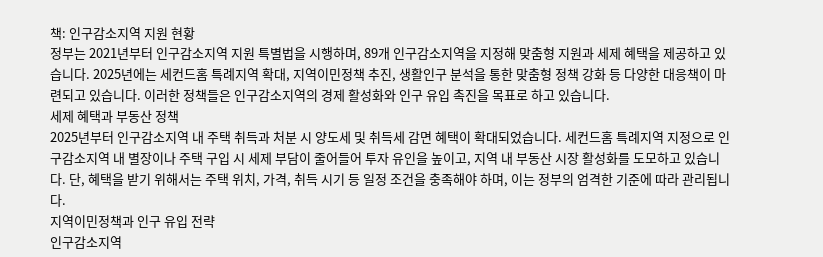책: 인구감소지역 지원 현황
정부는 2021년부터 인구감소지역 지원 특별법을 시행하며, 89개 인구감소지역을 지정해 맞춤형 지원과 세제 혜택을 제공하고 있습니다. 2025년에는 세컨드홈 특례지역 확대, 지역이민정책 추진, 생활인구 분석을 통한 맞춤형 정책 강화 등 다양한 대응책이 마련되고 있습니다. 이러한 정책들은 인구감소지역의 경제 활성화와 인구 유입 촉진을 목표로 하고 있습니다.
세제 혜택과 부동산 정책
2025년부터 인구감소지역 내 주택 취득과 처분 시 양도세 및 취득세 감면 혜택이 확대되었습니다. 세컨드홈 특례지역 지정으로 인구감소지역 내 별장이나 주택 구입 시 세제 부담이 줄어들어 투자 유인을 높이고, 지역 내 부동산 시장 활성화를 도모하고 있습니다. 단, 혜택을 받기 위해서는 주택 위치, 가격, 취득 시기 등 일정 조건을 충족해야 하며, 이는 정부의 엄격한 기준에 따라 관리됩니다.
지역이민정책과 인구 유입 전략
인구감소지역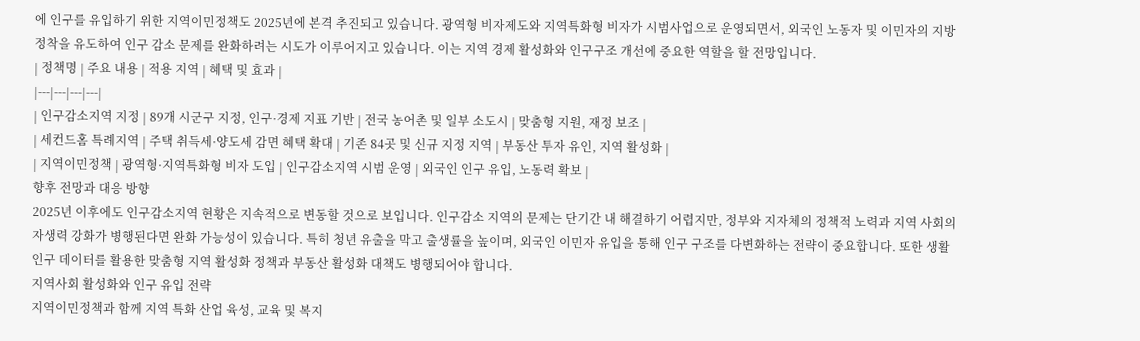에 인구를 유입하기 위한 지역이민정책도 2025년에 본격 추진되고 있습니다. 광역형 비자제도와 지역특화형 비자가 시범사업으로 운영되면서, 외국인 노동자 및 이민자의 지방 정착을 유도하여 인구 감소 문제를 완화하려는 시도가 이루어지고 있습니다. 이는 지역 경제 활성화와 인구구조 개선에 중요한 역할을 할 전망입니다.
| 정책명 | 주요 내용 | 적용 지역 | 혜택 및 효과 |
|---|---|---|---|
| 인구감소지역 지정 | 89개 시군구 지정, 인구·경제 지표 기반 | 전국 농어촌 및 일부 소도시 | 맞춤형 지원, 재정 보조 |
| 세컨드홈 특례지역 | 주택 취득세·양도세 감면 혜택 확대 | 기존 84곳 및 신규 지정 지역 | 부동산 투자 유인, 지역 활성화 |
| 지역이민정책 | 광역형·지역특화형 비자 도입 | 인구감소지역 시범 운영 | 외국인 인구 유입, 노동력 확보 |
향후 전망과 대응 방향
2025년 이후에도 인구감소지역 현황은 지속적으로 변동할 것으로 보입니다. 인구감소 지역의 문제는 단기간 내 해결하기 어렵지만, 정부와 지자체의 정책적 노력과 지역 사회의 자생력 강화가 병행된다면 완화 가능성이 있습니다. 특히 청년 유출을 막고 출생률을 높이며, 외국인 이민자 유입을 통해 인구 구조를 다변화하는 전략이 중요합니다. 또한 생활인구 데이터를 활용한 맞춤형 지역 활성화 정책과 부동산 활성화 대책도 병행되어야 합니다.
지역사회 활성화와 인구 유입 전략
지역이민정책과 함께 지역 특화 산업 육성, 교육 및 복지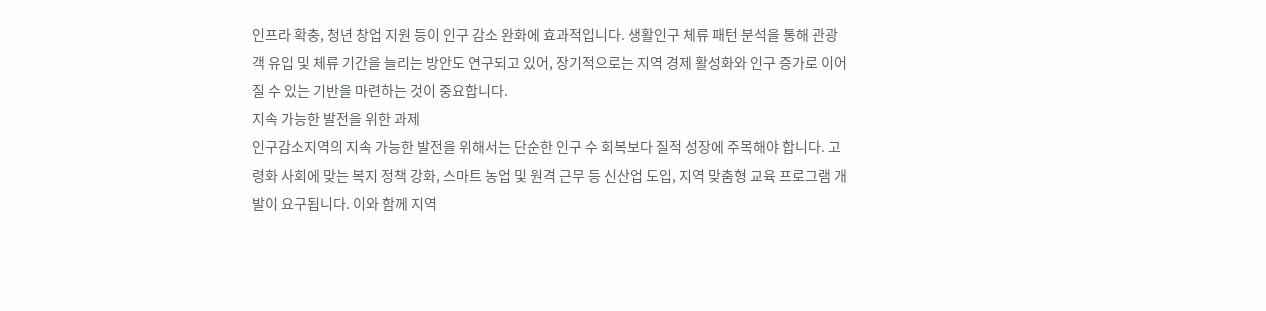인프라 확충, 청년 창업 지원 등이 인구 감소 완화에 효과적입니다. 생활인구 체류 패턴 분석을 통해 관광객 유입 및 체류 기간을 늘리는 방안도 연구되고 있어, 장기적으로는 지역 경제 활성화와 인구 증가로 이어질 수 있는 기반을 마련하는 것이 중요합니다.
지속 가능한 발전을 위한 과제
인구감소지역의 지속 가능한 발전을 위해서는 단순한 인구 수 회복보다 질적 성장에 주목해야 합니다. 고령화 사회에 맞는 복지 정책 강화, 스마트 농업 및 원격 근무 등 신산업 도입, 지역 맞춤형 교육 프로그램 개발이 요구됩니다. 이와 함께 지역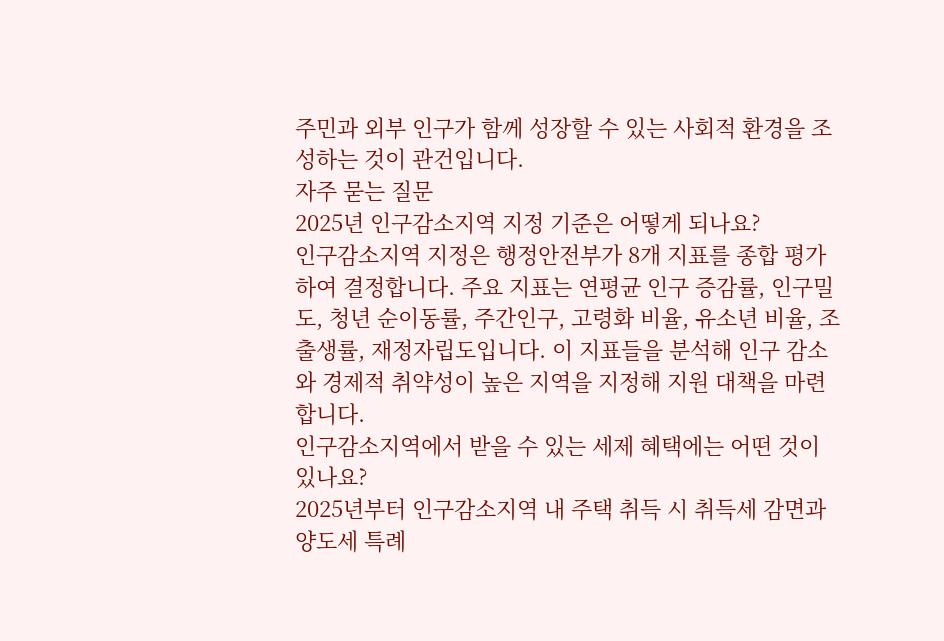주민과 외부 인구가 함께 성장할 수 있는 사회적 환경을 조성하는 것이 관건입니다.
자주 묻는 질문
2025년 인구감소지역 지정 기준은 어떻게 되나요?
인구감소지역 지정은 행정안전부가 8개 지표를 종합 평가하여 결정합니다. 주요 지표는 연평균 인구 증감률, 인구밀도, 청년 순이동률, 주간인구, 고령화 비율, 유소년 비율, 조출생률, 재정자립도입니다. 이 지표들을 분석해 인구 감소와 경제적 취약성이 높은 지역을 지정해 지원 대책을 마련합니다.
인구감소지역에서 받을 수 있는 세제 혜택에는 어떤 것이 있나요?
2025년부터 인구감소지역 내 주택 취득 시 취득세 감면과 양도세 특례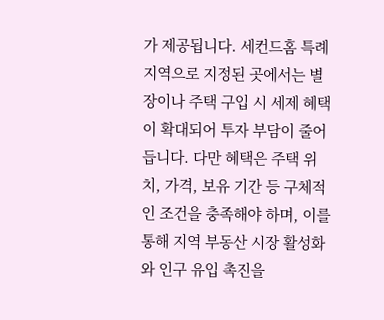가 제공됩니다. 세컨드홈 특례지역으로 지정된 곳에서는 별장이나 주택 구입 시 세제 혜택이 확대되어 투자 부담이 줄어듭니다. 다만 혜택은 주택 위치, 가격, 보유 기간 등 구체적인 조건을 충족해야 하며, 이를 통해 지역 부동산 시장 활성화와 인구 유입 촉진을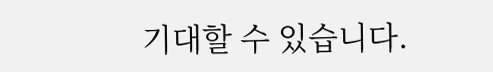기대할 수 있습니다.